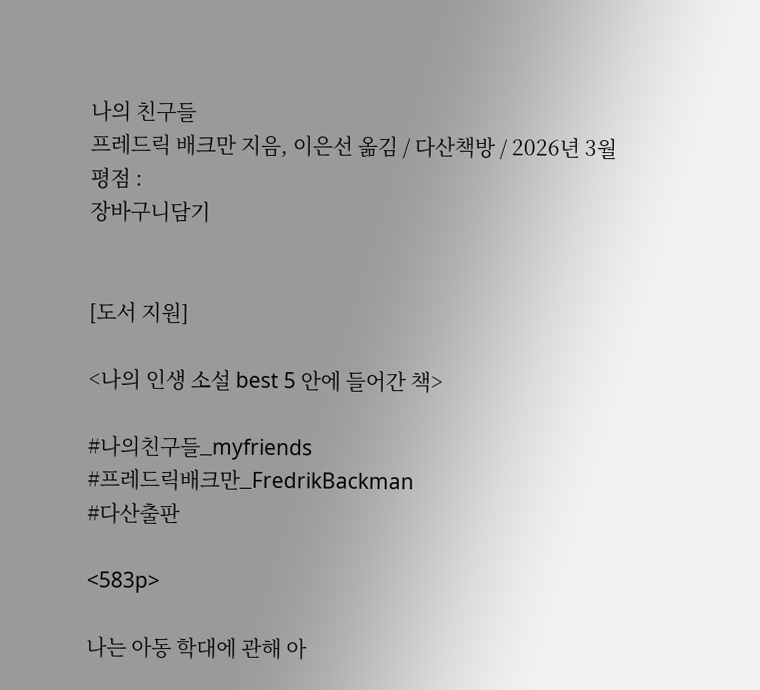나의 친구들
프레드릭 배크만 지음, 이은선 옮김 / 다산책방 / 2026년 3월
평점 :
장바구니담기


[도서 지원]

<나의 인생 소설 best 5 안에 들어간 책>

#나의친구들_myfriends
#프레드릭배크만_FredrikBackman
#다산출판

<583p>

나는 아동 학대에 관해 아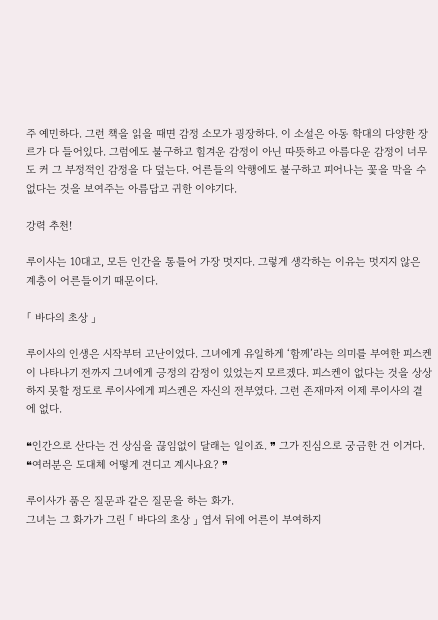주 예민하다. 그런 책을 읽을 때면 감정 소모가 굉장하다. 이 소설은 아동 학대의 다양한 장르가 다 들어있다. 그럼에도 불구하고 힘겨운 감정이 아닌 따뜻하고 아름다운 감정이 너무도 커 그 부정적인 감정을 다 덮는다. 어른들의 악행에도 불구하고 피어나는 꽃을 막을 수 없다는 것을 보여주는 아름답고 귀한 이야기다.

강력 추천!

루이사는 10대고, 모든 인간을 통틀어 가장 멋지다. 그렇게 생각하는 이유는 멋지지 않은 계층이 어른들이기 때문이다.

「 바다의 초상 」

루이사의 인생은 시작부터 고난이었다. 그녀에게 유일하게 ‘함께’라는 의미를 부여한 피스켄이 나타나기 전까지 그녀에게 긍정의 감정이 있었는지 모르겠다. 피스켄이 없다는 것을 상상하지 못할 정도로 루이사에게 피스켄은 자신의 전부였다. 그런 존재마저 이제 루이사의 곁에 없다.

❝인간으로 산다는 건 상심을 끊임없이 달래는 일이죠. ❞ 그가 진심으로 궁금한 건 이거다.
❝여러분은 도대체 어떻게 견디고 계시나요? ❞

루이사가 품은 질문과 같은 질문을 하는 화가.
그녀는 그 화가가 그린 「 바다의 초상 」 엽서 뒤에 어른이 부여하지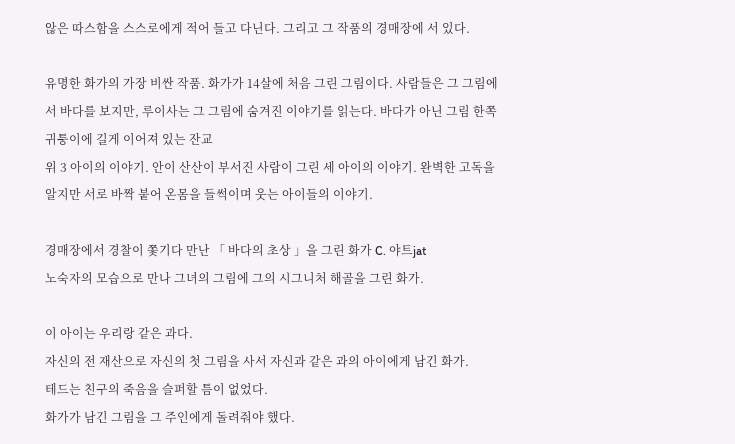않은 따스함을 스스로에게 적어 들고 다닌다. 그리고 그 작품의 경매장에 서 있다.

유명한 화가의 가장 비싼 작품. 화가가 14살에 처음 그린 그림이다. 사람들은 그 그림에서 바다를 보지만, 루이사는 그 그림에 숨겨진 이야기를 읽는다. 바다가 아닌 그림 한쪽 귀퉁이에 길게 이어져 있는 잔교
위 3 아이의 이야기. 안이 산산이 부서진 사람이 그린 세 아이의 이야기. 완벽한 고독을 알지만 서로 바짝 붙어 온몸을 들썩이며 웃는 아이들의 이야기.

경매장에서 경찰이 쫓기다 만난 「 바다의 초상 」을 그린 화가 C. 야트jat
노숙자의 모습으로 만나 그녀의 그림에 그의 시그니처 해골을 그린 화가.

이 아이는 우리랑 같은 과다.
자신의 전 재산으로 자신의 첫 그림을 사서 자신과 같은 과의 아이에게 남긴 화가.
테드는 친구의 죽음을 슬퍼할 틈이 없었다.
화가가 남긴 그림을 그 주인에게 돌려줘야 했다.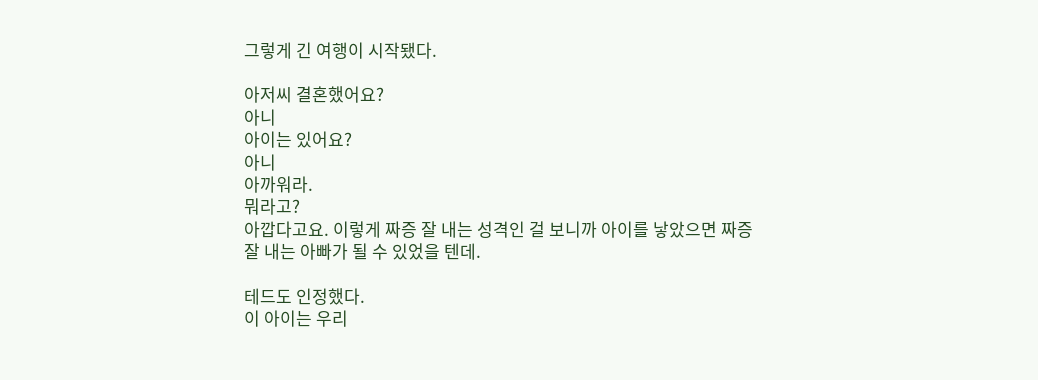그렇게 긴 여행이 시작됐다.

아저씨 결혼했어요?
아니
아이는 있어요?
아니
아까워라.
뭐라고?
아깝다고요. 이렇게 짜증 잘 내는 성격인 걸 보니까 아이를 낳았으면 짜증 잘 내는 아빠가 될 수 있었을 텐데.

테드도 인정했다.
이 아이는 우리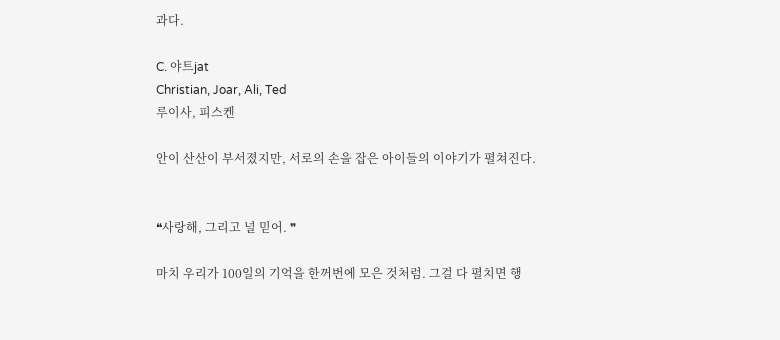과다.

C. 야트jat
Christian, Joar, Ali, Ted
루이사, 피스켄

안이 산산이 부서졌지만, 서로의 손을 잡은 아이들의 이야기가 펼쳐진다.


❝사랑해, 그리고 널 믿어. ❞

마치 우리가 100일의 기억을 한꺼번에 모은 것처럼. 그걸 다 펼치면 행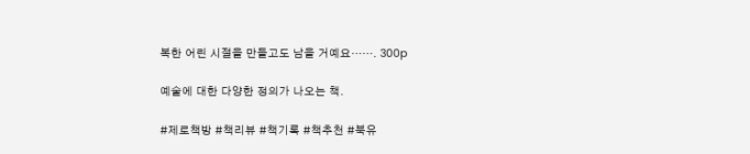복한 어린 시절을 만들고도 남을 거예요……. 300p

예술에 대한 다양한 정의가 나오는 책.

#제로책방 #책리뷰 #책기록 #책추천 #북유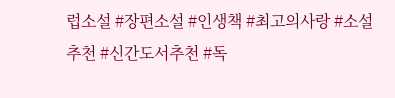럽소설 #장편소설 #인생책 #최고의사랑 #소설추천 #신간도서추천 #독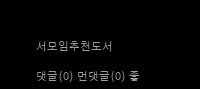서모임추천도서

댓글(0) 먼댓글(0) 좋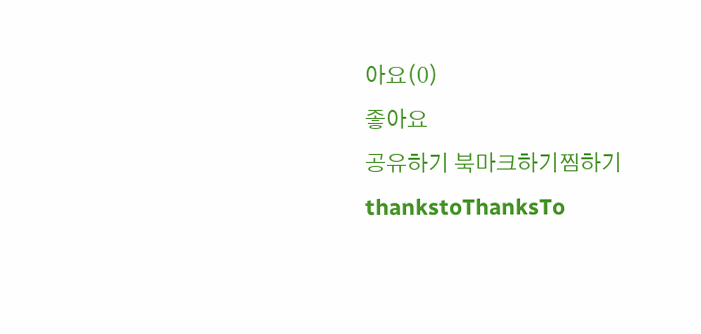아요(0)
좋아요
공유하기 북마크하기찜하기 thankstoThanksTo